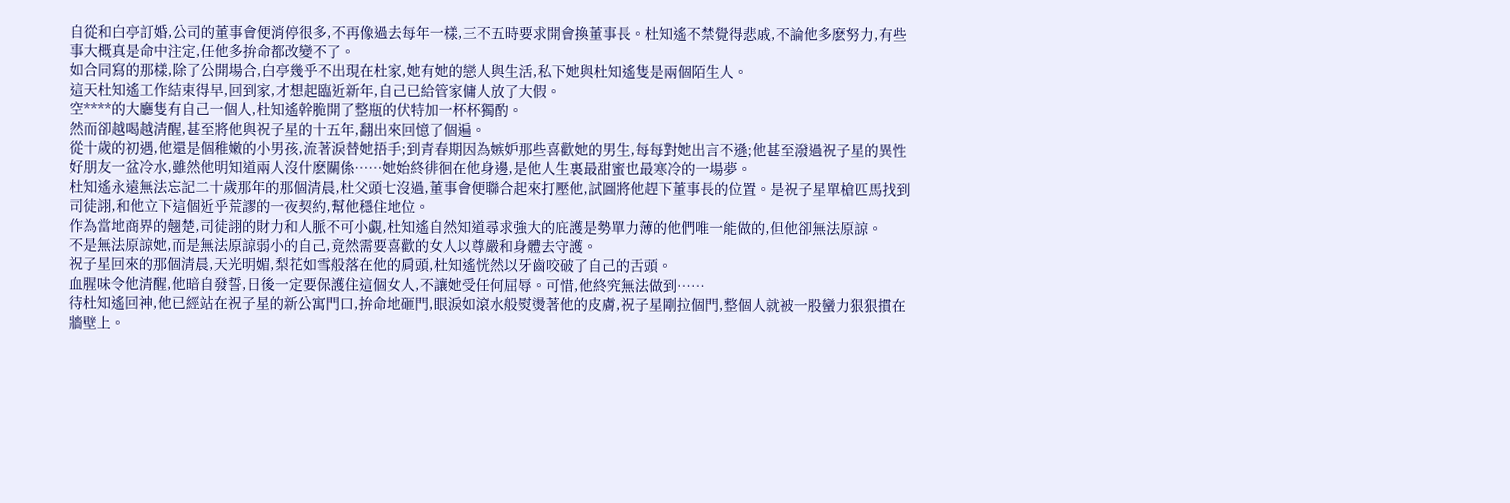自從和白亭訂婚,公司的董事會便消停很多,不再像過去每年一樣,三不五時要求開會換董事長。杜知遙不禁覺得悲戚,不論他多麽努力,有些事大概真是命中注定,任他多拚命都改變不了。
如合同寫的那樣,除了公開場合,白亭幾乎不出現在杜家,她有她的戀人與生活,私下她與杜知遙隻是兩個陌生人。
這天杜知遙工作結束得早,回到家,才想起臨近新年,自己已給管家傭人放了大假。
空****的大廳隻有自己一個人,杜知遙幹脆開了整瓶的伏特加一杯杯獨酌。
然而卻越喝越清醒,甚至將他與祝子星的十五年,翻出來回憶了個遍。
從十歲的初遇,他還是個稚嫩的小男孩,流著淚替她捂手;到青春期因為嫉妒那些喜歡她的男生,每每對她出言不遜;他甚至潑過祝子星的異性好朋友一盆冷水,雖然他明知道兩人沒什麽關係……她始終徘徊在他身邊,是他人生裏最甜蜜也最寒冷的一場夢。
杜知遙永遠無法忘記二十歲那年的那個清晨,杜父頭七沒過,董事會便聯合起來打壓他,試圖將他趕下董事長的位置。是祝子星單槍匹馬找到司徒詡,和他立下這個近乎荒謬的一夜契約,幫他穩住地位。
作為當地商界的翹楚,司徒詡的財力和人脈不可小覷,杜知遙自然知道尋求強大的庇護是勢單力薄的他們唯一能做的,但他卻無法原諒。
不是無法原諒她,而是無法原諒弱小的自己,竟然需要喜歡的女人以尊嚴和身體去守護。
祝子星回來的那個清晨,天光明媚,梨花如雪般落在他的肩頭,杜知遙恍然以牙齒咬破了自己的舌頭。
血腥味令他清醒,他暗自發誓,日後一定要保護住這個女人,不讓她受任何屈辱。可惜,他終究無法做到……
待杜知遙回神,他已經站在祝子星的新公寓門口,拚命地砸門,眼淚如滾水般熨燙著他的皮膚,祝子星剛拉個門,整個人就被一股蠻力狠狠摜在牆壁上。